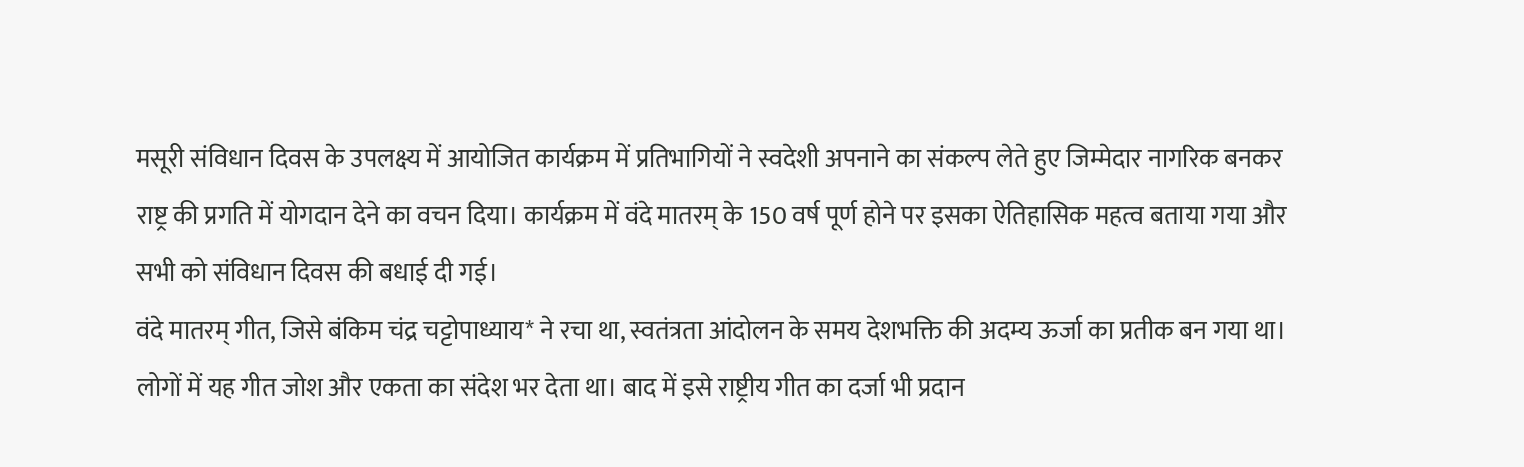मसूरी संविधान दिवस के उपलक्ष्य में आयोजित कार्यक्रम में प्रतिभागियों ने स्वदेशी अपनाने का संकल्प लेते हुए जिम्मेदार नागरिक बनकर राष्ट्र की प्रगति में योगदान देने का वचन दिया। कार्यक्रम में वंदे मातरम् के 150 वर्ष पूर्ण होने पर इसका ऐतिहासिक महत्व बताया गया और सभी को संविधान दिवस की बधाई दी गई।
वंदे मातरम् गीत, जिसे बंकिम चंद्र चट्टोपाध्याय* ने रचा था, स्वतंत्रता आंदोलन के समय देशभक्ति की अदम्य ऊर्जा का प्रतीक बन गया था। लोगों में यह गीत जोश और एकता का संदेश भर देता था। बाद में इसे राष्ट्रीय गीत का दर्जा भी प्रदान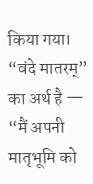किया गया। “वंदे मातरम्” का अर्थ है — “मैं अपनी मातृभूमि को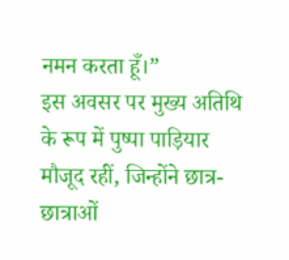नमन करता हूँ।”
इस अवसर पर मुख्य अतिथि के रूप में पुष्पा पाड़ियार मौजूद रहीं, जिन्होंने छात्र-छात्राओं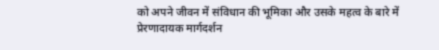को अपने जीवन में संविधान की भूमिका और उसके महत्व के बारे में प्रेरणादायक मार्गदर्शन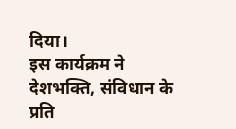दिया।
इस कार्यक्रम ने देशभक्ति, संविधान के प्रति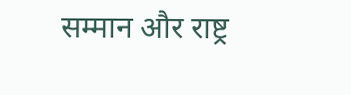सम्मान और राष्ट्र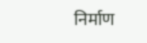निर्माण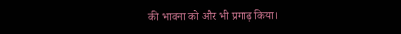की भावना को और भी प्रगाढ़ किया।